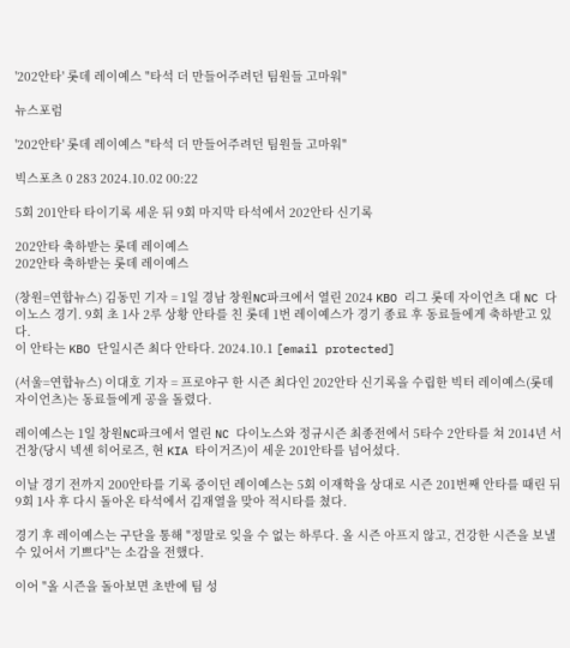'202안타' 롯데 레이예스 "타석 더 만들어주려던 팀원들 고마워"

뉴스포럼

'202안타' 롯데 레이예스 "타석 더 만들어주려던 팀원들 고마워"

빅스포츠 0 283 2024.10.02 00:22

5회 201안타 타이기록 세운 뒤 9회 마지막 타석에서 202안타 신기록

202안타 축하받는 롯데 레이예스
202안타 축하받는 롯데 레이예스

(창원=연합뉴스) 김동민 기자 = 1일 경남 창원NC파크에서 열린 2024 KBO 리그 롯데 자이언츠 대 NC 다이노스 경기. 9회 초 1사 2루 상황 안타를 친 롯데 1번 레이예스가 경기 종료 후 동료들에게 축하받고 있다.
이 안타는 KBO 단일시즌 최다 안타다. 2024.10.1 [email protected]

(서울=연합뉴스) 이대호 기자 = 프로야구 한 시즌 최다인 202안타 신기록을 수립한 빅터 레이예스(롯데 자이언츠)는 동료들에게 공을 돌렸다.

레이예스는 1일 창원NC파크에서 열린 NC 다이노스와 정규시즌 최종전에서 5타수 2안타를 쳐 2014년 서건창(당시 넥센 히어로즈, 현 KIA 타이거즈)이 세운 201안타를 넘어섰다.

이날 경기 전까지 200안타를 기록 중이던 레이예스는 5회 이재학을 상대로 시즌 201번째 안타를 때린 뒤 9회 1사 후 다시 돌아온 타석에서 김재열을 맞아 적시타를 쳤다.

경기 후 레이예스는 구단을 통해 "정말로 잊을 수 없는 하루다. 올 시즌 아프지 않고, 건강한 시즌을 보낼 수 있어서 기쁘다"는 소감을 전했다.

이어 "올 시즌을 돌아보면 초반에 팀 성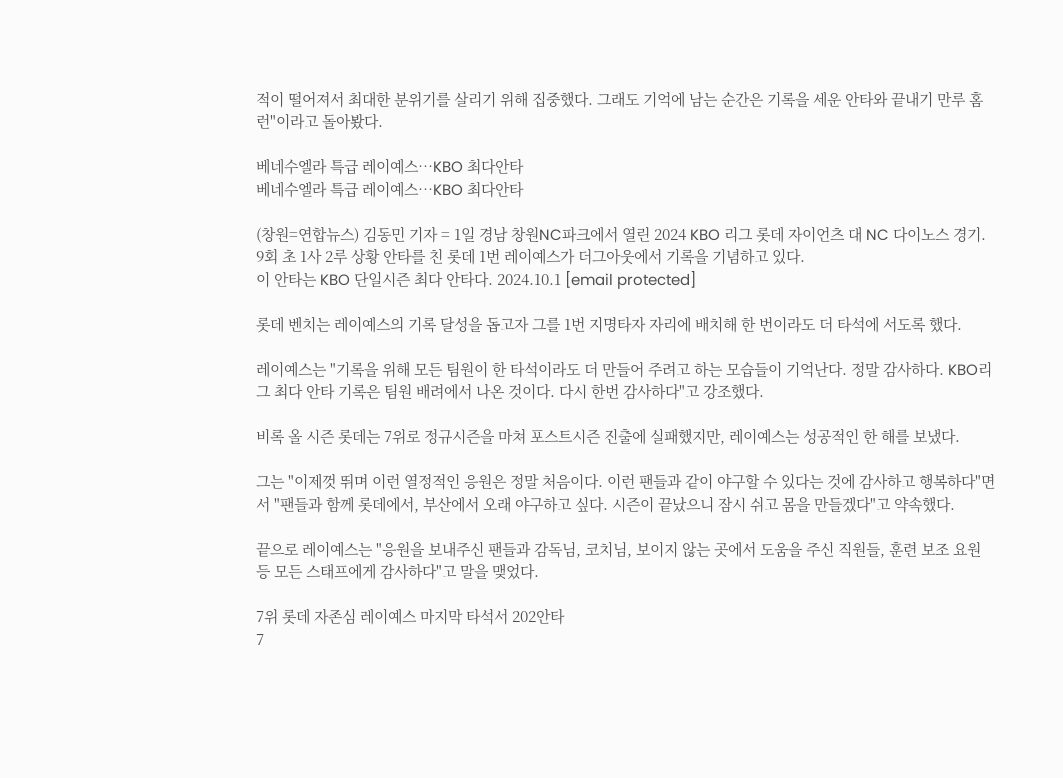적이 떨어져서 최대한 분위기를 살리기 위해 집중했다. 그래도 기억에 남는 순간은 기록을 세운 안타와 끝내기 만루 홈런"이라고 돌아봤다.

베네수엘라 특급 레이예스…KBO 최다안타
베네수엘라 특급 레이예스…KBO 최다안타

(창원=연합뉴스) 김동민 기자 = 1일 경남 창원NC파크에서 열린 2024 KBO 리그 롯데 자이언츠 대 NC 다이노스 경기. 9회 초 1사 2루 상황 안타를 친 롯데 1번 레이예스가 더그아웃에서 기록을 기념하고 있다.
이 안타는 KBO 단일시즌 최다 안타다. 2024.10.1 [email protected]

롯데 벤치는 레이예스의 기록 달성을 돕고자 그를 1번 지명타자 자리에 배치해 한 번이라도 더 타석에 서도록 했다.

레이예스는 "기록을 위해 모든 팀원이 한 타석이라도 더 만들어 주려고 하는 모습들이 기억난다. 정말 감사하다. KBO리그 최다 안타 기록은 팀원 배려에서 나온 것이다. 다시 한번 감사하다"고 강조했다.

비록 올 시즌 롯데는 7위로 정규시즌을 마쳐 포스트시즌 진출에 실패했지만, 레이예스는 성공적인 한 해를 보냈다.

그는 "이제껏 뛰며 이런 열정적인 응원은 정말 처음이다. 이런 팬들과 같이 야구할 수 있다는 것에 감사하고 행복하다"면서 "팬들과 함께 롯데에서, 부산에서 오래 야구하고 싶다. 시즌이 끝났으니 잠시 쉬고 몸을 만들겠다"고 약속했다.

끝으로 레이예스는 "응원을 보내주신 팬들과 감독님, 코치님, 보이지 않는 곳에서 도움을 주신 직원들, 훈련 보조 요원 등 모든 스태프에게 감사하다"고 말을 맺었다.

7위 롯데 자존심 레이예스 마지막 타석서 202안타
7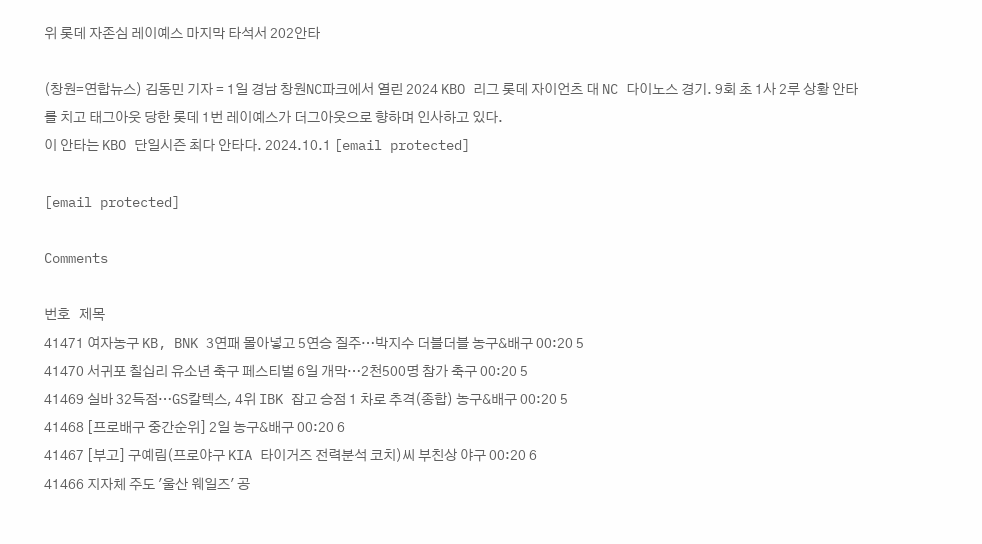위 롯데 자존심 레이예스 마지막 타석서 202안타

(창원=연합뉴스) 김동민 기자 = 1일 경남 창원NC파크에서 열린 2024 KBO 리그 롯데 자이언츠 대 NC 다이노스 경기. 9회 초 1사 2루 상황 안타를 치고 태그아웃 당한 롯데 1번 레이예스가 더그아웃으로 향하며 인사하고 있다.
이 안타는 KBO 단일시즌 최다 안타다. 2024.10.1 [email protected]

[email protected]

Comments

번호   제목
41471 여자농구 KB, BNK 3연패 몰아넣고 5연승 질주…박지수 더블더블 농구&배구 00:20 5
41470 서귀포 칠십리 유소년 축구 페스티벌 6일 개막…2천500명 참가 축구 00:20 5
41469 실바 32득점…GS칼텍스, 4위 IBK 잡고 승점 1 차로 추격(종합) 농구&배구 00:20 5
41468 [프로배구 중간순위] 2일 농구&배구 00:20 6
41467 [부고] 구예림(프로야구 KIA 타이거즈 전력분석 코치)씨 부친상 야구 00:20 6
41466 지자체 주도 '울산 웨일즈' 공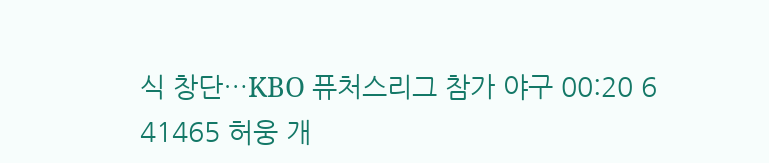식 창단…KBO 퓨처스리그 참가 야구 00:20 6
41465 허웅 개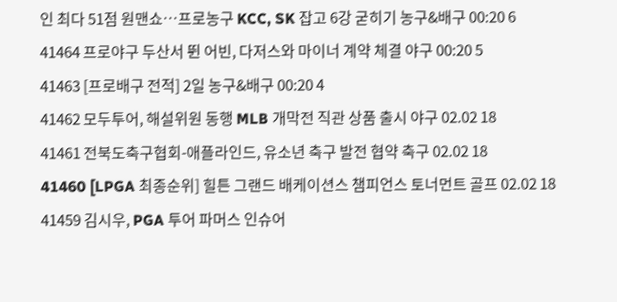인 최다 51점 원맨쇼…프로농구 KCC, SK 잡고 6강 굳히기 농구&배구 00:20 6
41464 프로야구 두산서 뛴 어빈, 다저스와 마이너 계약 체결 야구 00:20 5
41463 [프로배구 전적] 2일 농구&배구 00:20 4
41462 모두투어, 해설위원 동행 MLB 개막전 직관 상품 출시 야구 02.02 18
41461 전북도축구협회-애플라인드, 유소년 축구 발전 협약 축구 02.02 18
41460 [LPGA 최종순위] 힐튼 그랜드 배케이션스 챔피언스 토너먼트 골프 02.02 18
41459 김시우, PGA 투어 파머스 인슈어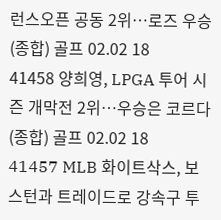런스오픈 공동 2위…로즈 우승(종합) 골프 02.02 18
41458 양희영, LPGA 투어 시즌 개막전 2위…우승은 코르다(종합) 골프 02.02 18
41457 MLB 화이트삭스, 보스턴과 트레이드로 강속구 투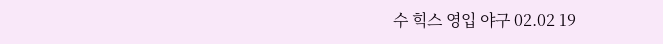수 힉스 영입 야구 02.02 19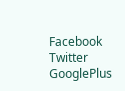Facebook Twitter GooglePlus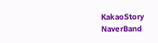KakaoStory NaverBand